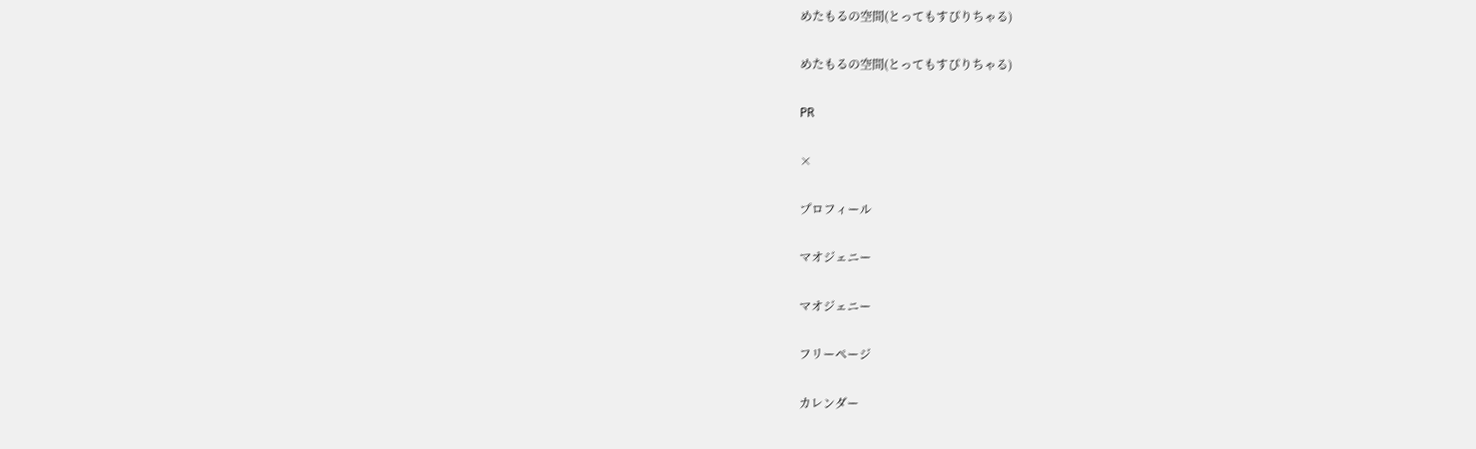めたもるの空間(とってもすぴりちゃる)

めたもるの空間(とってもすぴりちゃる)

PR

×

プロフィール

マオジェニー

マオジェニー

フリーページ

カレンダー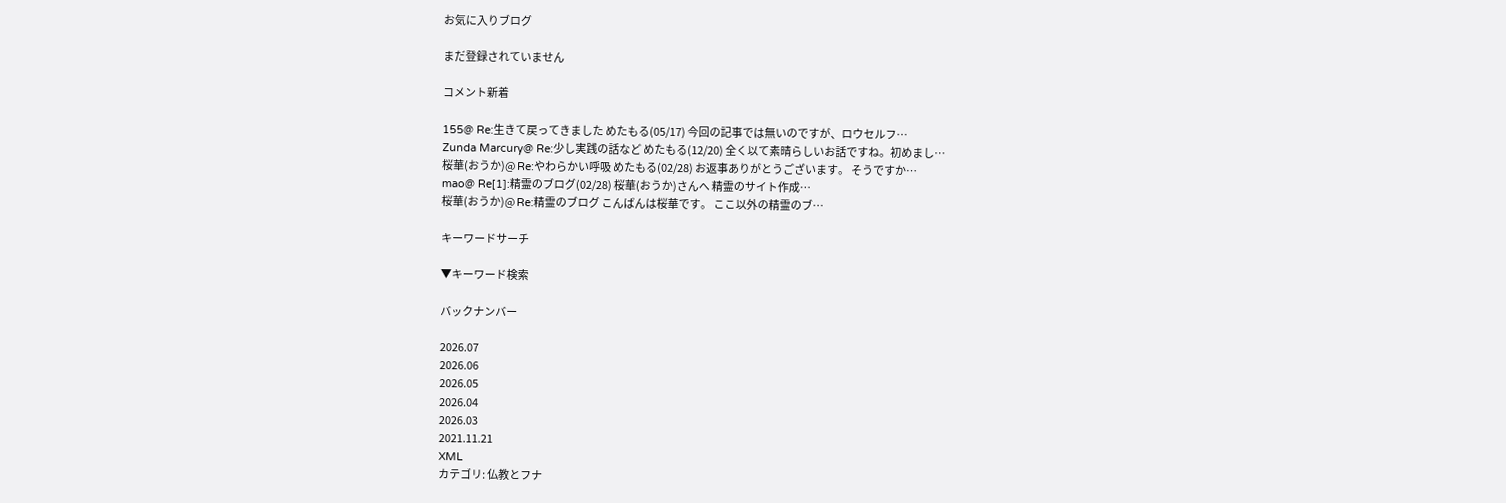お気に入りブログ

まだ登録されていません

コメント新着

155@ Re:生きて戻ってきました めたもる(05/17) 今回の記事では無いのですが、ロウセルフ…
Zunda Marcury@ Re:少し実践の話など めたもる(12/20) 全く以て素晴らしいお話ですね。初めまし…
桜華(おうか)@ Re:やわらかい呼吸 めたもる(02/28) お返事ありがとうございます。 そうですか…
mao@ Re[1]:精霊のブログ(02/28) 桜華(おうか)さんへ 精霊のサイト作成…
桜華(おうか)@ Re:精霊のブログ こんばんは桜華です。 ここ以外の精霊のブ…

キーワードサーチ

▼キーワード検索

バックナンバー

2026.07
2026.06
2026.05
2026.04
2026.03
2021.11.21
XML
カテゴリ: 仏教とフナ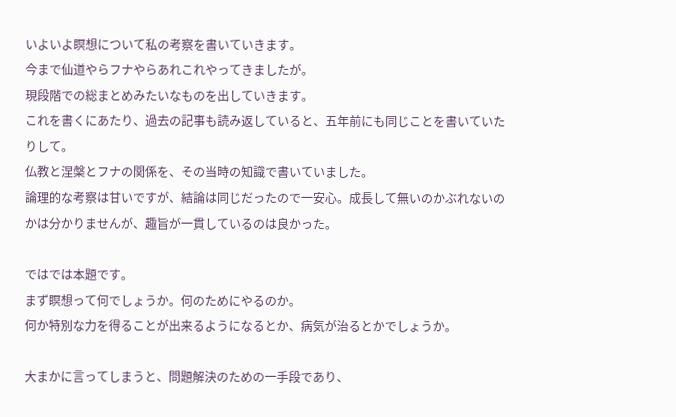いよいよ瞑想について私の考察を書いていきます。
今まで仙道やらフナやらあれこれやってきましたが。
現段階での総まとめみたいなものを出していきます。
これを書くにあたり、過去の記事も読み返していると、五年前にも同じことを書いていたりして。
仏教と涅槃とフナの関係を、その当時の知識で書いていました。
論理的な考察は甘いですが、結論は同じだったので一安心。成長して無いのかぶれないのかは分かりませんが、趣旨が一貫しているのは良かった。

ではでは本題です。
まず瞑想って何でしょうか。何のためにやるのか。
何か特別な力を得ることが出来るようになるとか、病気が治るとかでしょうか。

大まかに言ってしまうと、問題解決のための一手段であり、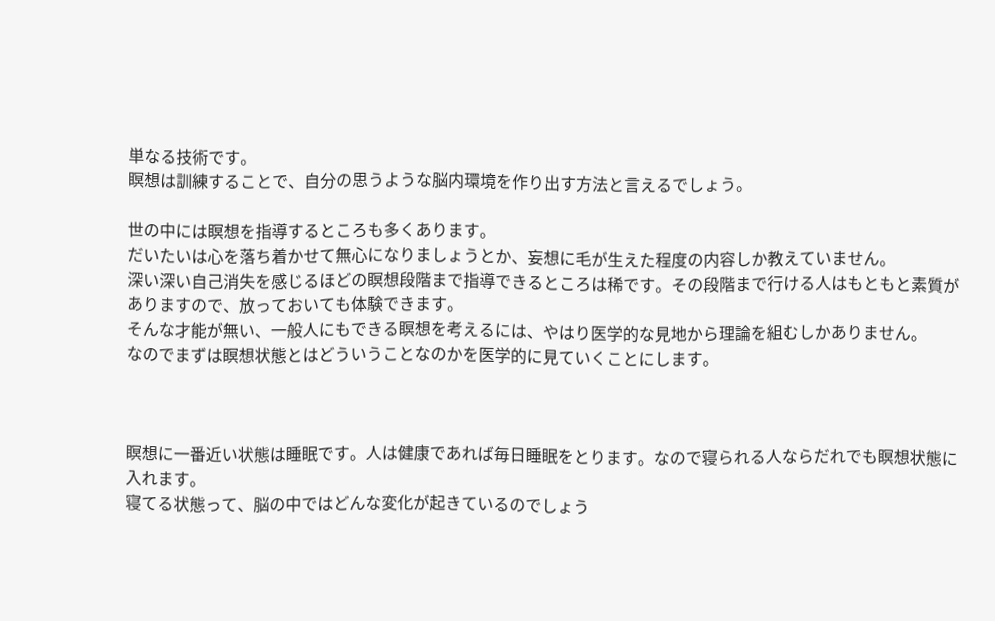単なる技術です。
瞑想は訓練することで、自分の思うような脳内環境を作り出す方法と言えるでしょう。

世の中には瞑想を指導するところも多くあります。
だいたいは心を落ち着かせて無心になりましょうとか、妄想に毛が生えた程度の内容しか教えていません。
深い深い自己消失を感じるほどの瞑想段階まで指導できるところは稀です。その段階まで行ける人はもともと素質がありますので、放っておいても体験できます。
そんな才能が無い、一般人にもできる瞑想を考えるには、やはり医学的な見地から理論を組むしかありません。
なのでまずは瞑想状態とはどういうことなのかを医学的に見ていくことにします。



瞑想に一番近い状態は睡眠です。人は健康であれば毎日睡眠をとります。なので寝られる人ならだれでも瞑想状態に入れます。
寝てる状態って、脳の中ではどんな変化が起きているのでしょう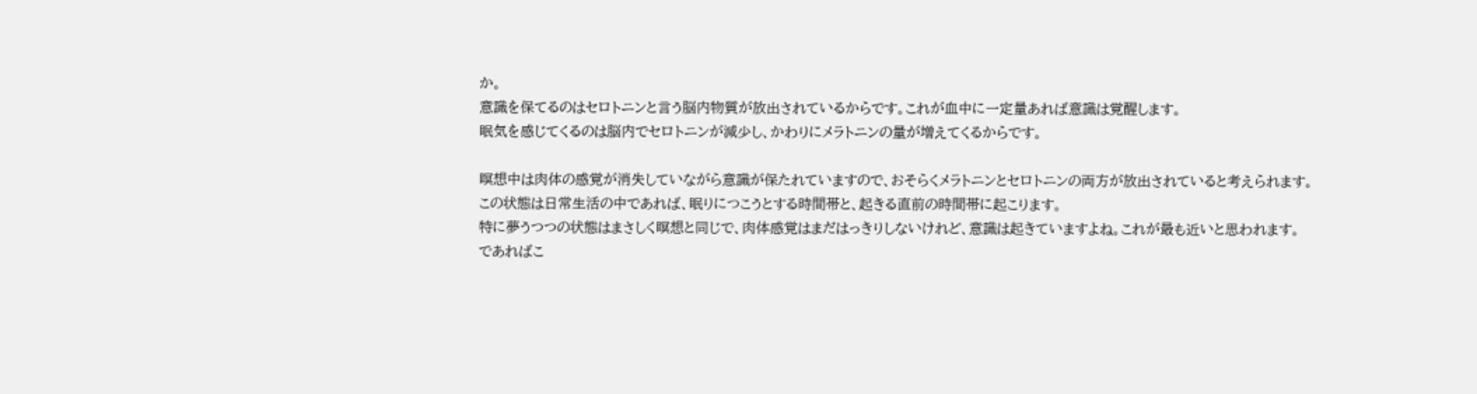か。
意識を保てるのはセロトニンと言う脳内物質が放出されているからです。これが血中に一定量あれば意識は覚醒します。
眠気を感じてくるのは脳内でセロトニンが減少し、かわりにメラトニンの量が増えてくるからです。

瞑想中は肉体の感覚が消失していながら意識が保たれていますので、おそらくメラトニンとセロトニンの両方が放出されていると考えられます。
この状態は日常生活の中であれば、眠りにつこうとする時間帯と、起きる直前の時間帯に起こります。
特に夢うつつの状態はまさしく瞑想と同じで、肉体感覚はまだはっきりしないけれど、意識は起きていますよね。これが最も近いと思われます。
であればこ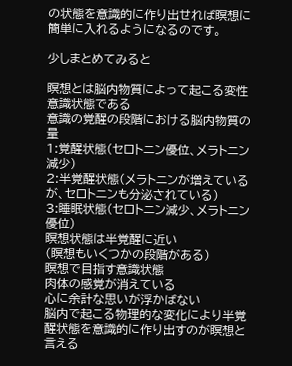の状態を意識的に作り出せれば瞑想に簡単に入れるようになるのです。

少しまとめてみると

瞑想とは脳内物質によって起こる変性意識状態である
意識の覚醒の段階における脳内物質の量
1:覚醒状態(セロトニン優位、メラトニン減少)
2:半覚醒状態(メラトニンが増えているが、セロトニンも分泌されている)
3:睡眠状態(セロトニン減少、メラトニン優位)
瞑想状態は半覚醒に近い
(瞑想もいくつかの段階がある)
瞑想で目指す意識状態
肉体の感覚が消えている
心に余計な思いが浮かばない
脳内で起こる物理的な変化により半覚醒状態を意識的に作り出すのが瞑想と言える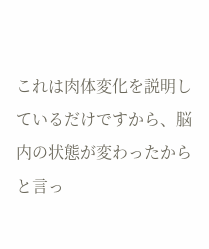これは肉体変化を説明しているだけですから、脳内の状態が変わったからと言っ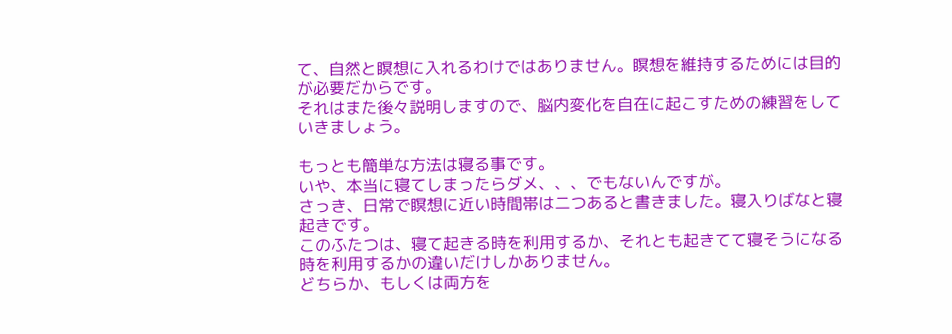て、自然と瞑想に入れるわけではありません。瞑想を維持するためには目的が必要だからです。
それはまた後々説明しますので、脳内変化を自在に起こすための練習をしていきましょう。

もっとも簡単な方法は寝る事です。
いや、本当に寝てしまったらダメ、、、でもないんですが。
さっき、日常で瞑想に近い時間帯は二つあると書きました。寝入りばなと寝起きです。
このふたつは、寝て起きる時を利用するか、それとも起きてて寝そうになる時を利用するかの違いだけしかありません。
どちらか、もしくは両方を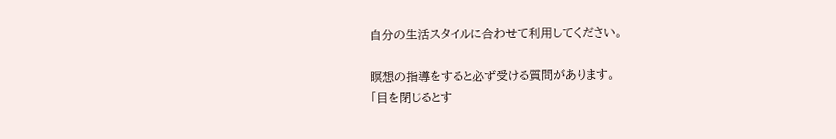自分の生活スタイルに合わせて利用してください。

瞑想の指導をすると必ず受ける質問があります。
「目を閉じるとす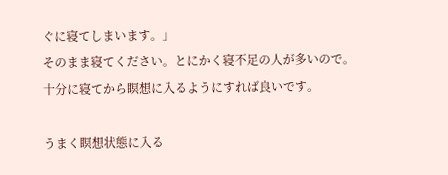ぐに寝てしまいます。」
そのまま寝てください。とにかく寝不足の人が多いので。
十分に寝てから瞑想に入るようにすれば良いです。

うまく瞑想状態に入る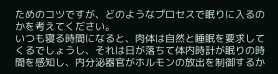ためのコツですが、どのようなプロセスで眠りに入るのかを考えてください。
いつも寝る時間になると、肉体は自然と睡眠を要求してくるでしょうし、それは日が落ちて体内時計が眠りの時間を感知し、内分泌器官がホルモンの放出を制御するか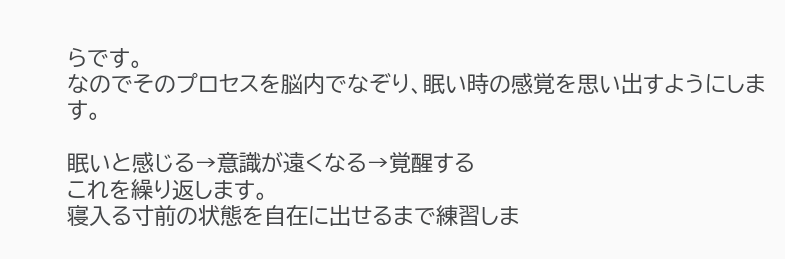らです。
なのでそのプロセスを脳内でなぞり、眠い時の感覚を思い出すようにします。

眠いと感じる→意識が遠くなる→覚醒する
これを繰り返します。
寝入る寸前の状態を自在に出せるまで練習しま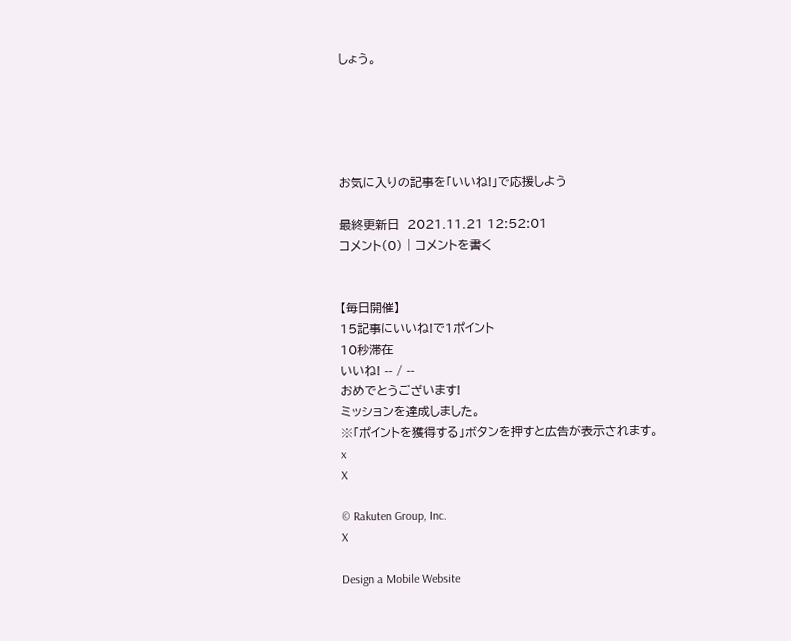しょう。





お気に入りの記事を「いいね!」で応援しよう

最終更新日  2021.11.21 12:52:01
コメント(0) | コメントを書く


【毎日開催】
15記事にいいね!で1ポイント
10秒滞在
いいね! -- / --
おめでとうございます!
ミッションを達成しました。
※「ポイントを獲得する」ボタンを押すと広告が表示されます。
x
X

© Rakuten Group, Inc.
X

Design a Mobile Website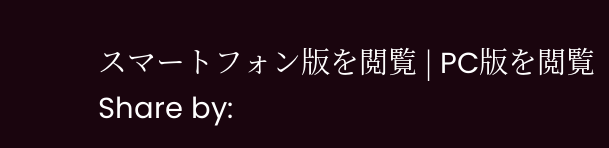スマートフォン版を閲覧 | PC版を閲覧
Share by: